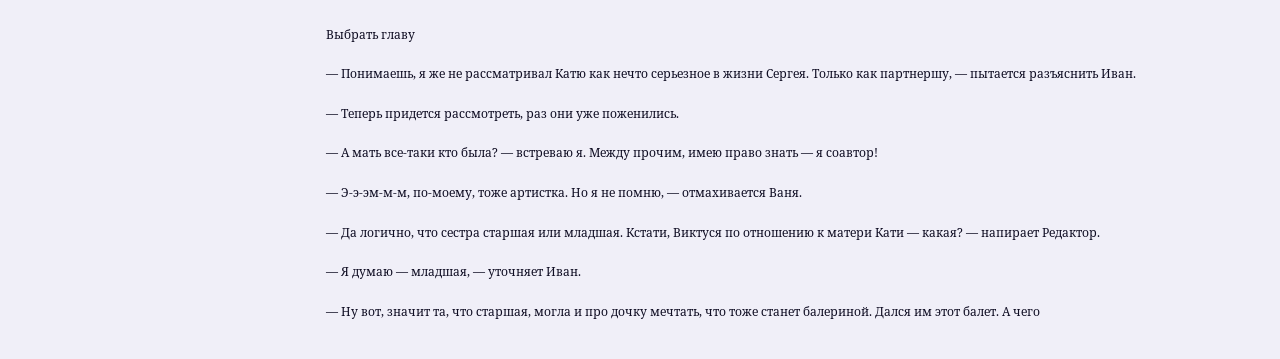Выбрать главу

— Понимаешь, я же не рассматривал Катю как нечто серьезное в жизни Сергея. Только как партнершу, — пытается разъяснить Иван.

— Теперь придется рассмотреть, раз они уже поженились.

— А мать все-таки кто была? — встреваю я. Между прочим, имею право знать — я соавтор!

— Э-э-эм-м-м, по-моему, тоже артистка. Но я не помню, — отмахивается Ваня.

— Да логично, что сестра старшая или младшая. Кстати, Виктуся по отношению к матери Кати — какая? — напирает Редактор.

— Я думаю — младшая, — уточняет Иван.

— Ну вот, значит та, что старшая, могла и про дочку мечтать, что тоже станет балериной. Дался им этот балет. А чего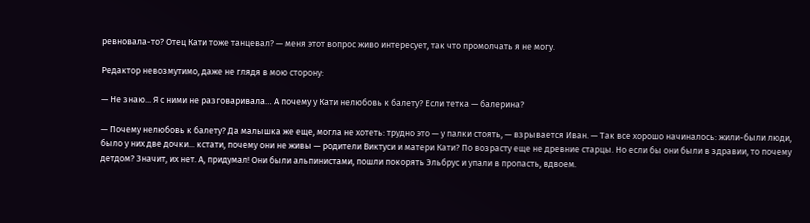ревновала-то? Отец Кати тоже танцевал? — меня этот вопрос живо интересует, так что промолчать я не могу.

Редактор невозмутимо, даже не глядя в мою сторону:

— Не знаю... Я с ними не разговаривала… А почему у Кати нелюбовь к балету? Если тетка — балерина?

— Почему нелюбовь к балету? Да малышка же еще, могла не хотеть: трудно это — у палки стоять, — взрывается Иван. — Так все хорошо начиналось: жили-были люди, было у них две дочки... кстати, почему они не живы — родители Виктуси и матери Кати? По возрасту еще не древние старцы. Но если бы они были в здравии, то почему детдом? Значит, их нет. А, придумал! Они были альпинистами, пошли покорять Эльбрус и упали в пропасть, вдвоем.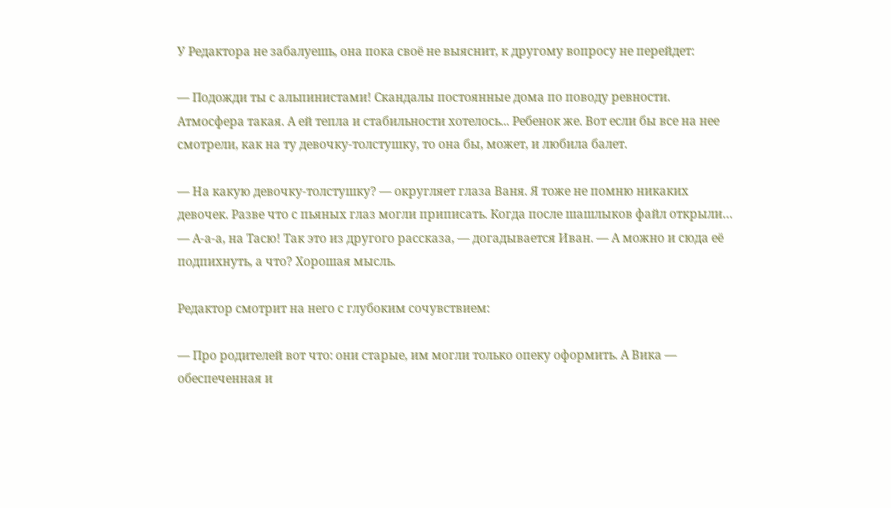У Редактора не забалуешь, она пока своё не выяснит, к другому вопросу не перейдет:

— Подожди ты с альпинистами! Скандалы постоянные дома по поводу ревности. Атмосфера такая. А ей тепла и стабильности хотелось... Ребенок же. Вот если бы все на нее смотрели, как на ту девочку-толстушку, то она бы, может, и любила балет.

— На какую девочку-толстушку? — округляет глаза Ваня. Я тоже не помню никаких девочек. Разве что с пьяных глаз могли приписать. Когда после шашлыков файл открыли… — А-а-а, на Тасю! Так это из другого рассказа, — догадывается Иван. — А можно и сюда её подпихнуть, а что? Хорошая мысль.

Редактор смотрит на него с глубоким сочувствием:

— Про родителей вот что: они старые, им могли только опеку оформить. А Вика — обеспеченная и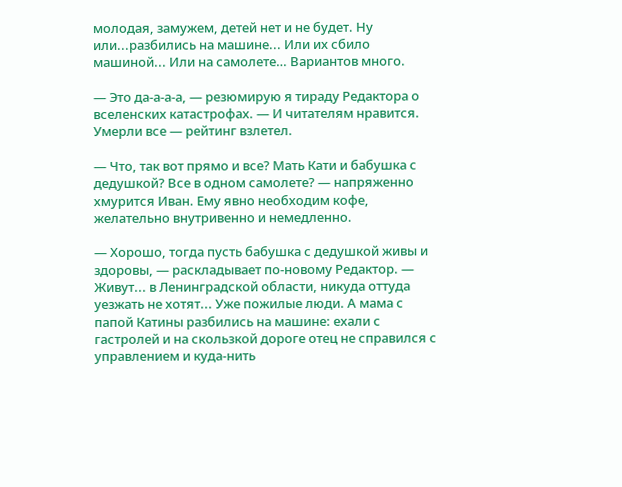молодая, замужем, детей нет и не будет. Ну или...разбились на машине... Или их сбило машиной... Или на самолете… Вариантов много.

— Это да-а-а-а, — резюмирую я тираду Редактора о вселенских катастрофах. — И читателям нравится. Умерли все — рейтинг взлетел.

— Что, так вот прямо и все? Мать Кати и бабушка с дедушкой? Все в одном самолете? — напряженно хмурится Иван. Ему явно необходим кофе, желательно внутривенно и немедленно.

— Хорошо, тогда пусть бабушка с дедушкой живы и здоровы, — раскладывает по-новому Редактор. — Живут... в Ленинградской области, никуда оттуда уезжать не хотят... Уже пожилые люди. А мама с папой Катины разбились на машине: ехали с гастролей и на скользкой дороге отец не справился с управлением и куда-нить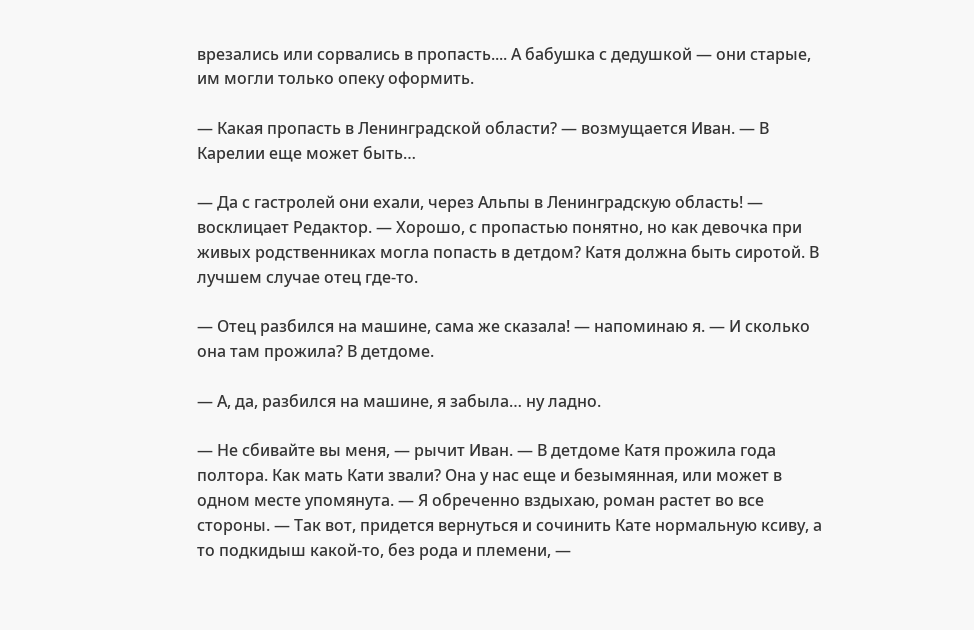врезались или сорвались в пропасть.... А бабушка с дедушкой — они старые, им могли только опеку оформить.

— Какая пропасть в Ленинградской области? — возмущается Иван. — В Карелии еще может быть…

— Да с гастролей они ехали, через Альпы в Ленинградскую область! — восклицает Редактор. — Хорошо, с пропастью понятно, но как девочка при живых родственниках могла попасть в детдом? Катя должна быть сиротой. В лучшем случае отец где-то.

— Отец разбился на машине, сама же сказала! — напоминаю я. — И сколько она там прожила? В детдоме.

— А, да, разбился на машине, я забыла… ну ладно.

— Не сбивайте вы меня, — рычит Иван. — В детдоме Катя прожила года полтора. Как мать Кати звали? Она у нас еще и безымянная, или может в одном месте упомянута. — Я обреченно вздыхаю, роман растет во все стороны. — Так вот, придется вернуться и сочинить Кате нормальную ксиву, а то подкидыш какой-то, без рода и племени, —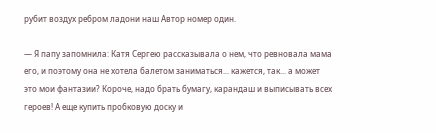рубит воздух ребром ладони наш Автор номер один.

— Я папу запомнила: Катя Сергею рассказывала о нем, что ревновала мама его, и поэтому она не хотела балетом заниматься... кажется, так... а может это мои фантазии? Короче, надо брать бумагу, карандаш и выписывать всех героев! А еще купить пробковую доску и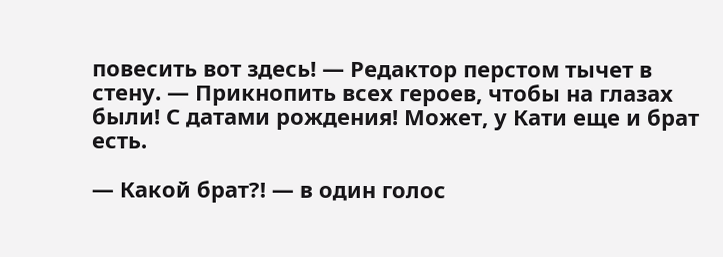повесить вот здесь! — Редактор перстом тычет в стену. — Прикнопить всех героев, чтобы на глазах были! С датами рождения! Может, у Кати еще и брат есть.

— Какой брат?! — в один голос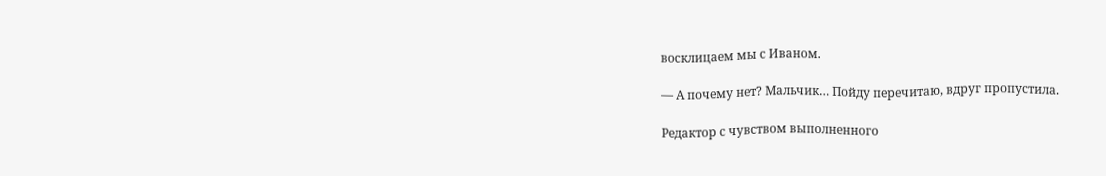восклицаем мы с Иваном.

— А почему нет? Мальчик… Пойду перечитаю, вдруг пропустила.

Редактор с чувством выполненного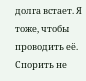долга встает. Я тоже, чтобы проводить её. Спорить не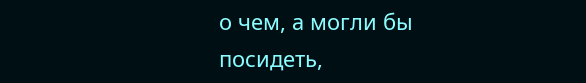о чем, а могли бы посидеть,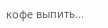кофе выпить...